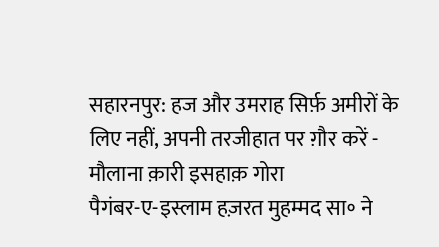सहारनपुर: हज और उमराह सिर्फ़ अमीरों के लिए नहीं, अपनी तरजीहात पर ग़ौर करें - मौलाना क़ारी इसहाक़ गोरा
पैगंबर-ए-इस्लाम हज़रत मुहम्मद सा॰ ने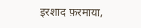इरशाद फ़रमाया,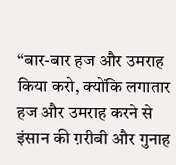“बार-बार हज और उमराह किया करो, क्योंकि लगातार हज और उमराह करने से इंसान की ग़रीबी और गुनाह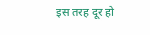इस तरह दूर हो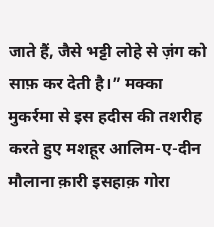जाते हैं, जैसे भट्टी लोहे से ज़ंग को साफ़ कर देती है।” मक्का मुकर्रमा से इस हदीस की तशरीह करते हुए मशहूर आलिम-ए-दीन मौलाना क़ारी इसहाक़ गोरा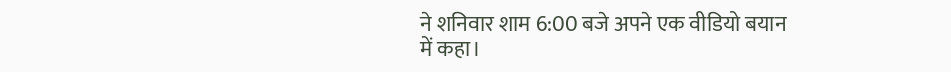ने शनिवार शाम 6:00 बजे अपने एक वीडियो बयान में कहा।